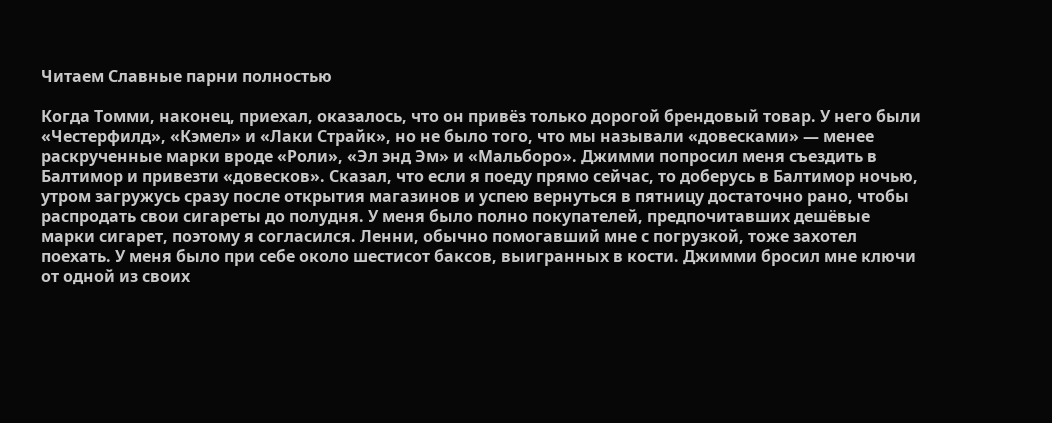Читаем Славные парни полностью

Когда Томми, наконец, приехал, оказалось, что он привёз только дорогой брендовый товар. У него были «Честерфилд», «Кэмел» и «Лаки Страйк», но не было того, что мы называли «довесками» — менее раскрученные марки вроде «Роли», «Эл энд Эм» и «Мальборо». Джимми попросил меня съездить в Балтимор и привезти «довесков». Сказал, что если я поеду прямо сейчас, то доберусь в Балтимор ночью, утром загружусь сразу после открытия магазинов и успею вернуться в пятницу достаточно рано, чтобы распродать свои сигареты до полудня. У меня было полно покупателей, предпочитавших дешёвые марки сигарет, поэтому я согласился. Ленни, обычно помогавший мне с погрузкой, тоже захотел поехать. У меня было при себе около шестисот баксов, выигранных в кости. Джимми бросил мне ключи от одной из своих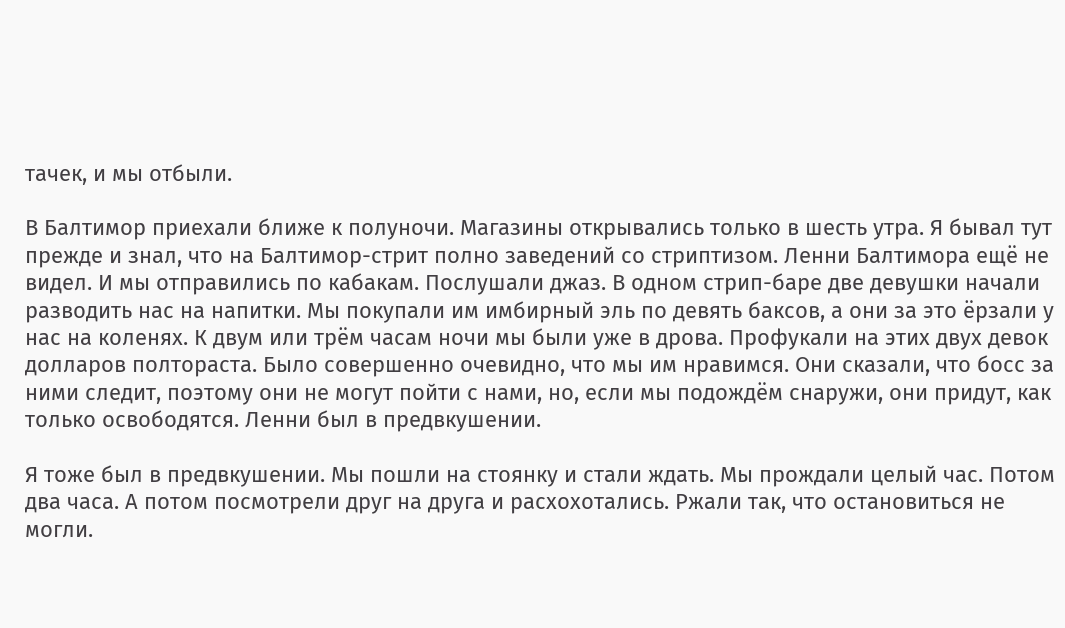тачек, и мы отбыли.

В Балтимор приехали ближе к полуночи. Магазины открывались только в шесть утра. Я бывал тут прежде и знал, что на Балтимор-стрит полно заведений со стриптизом. Ленни Балтимора ещё не видел. И мы отправились по кабакам. Послушали джаз. В одном стрип-баре две девушки начали разводить нас на напитки. Мы покупали им имбирный эль по девять баксов, а они за это ёрзали у нас на коленях. К двум или трём часам ночи мы были уже в дрова. Профукали на этих двух девок долларов полтораста. Было совершенно очевидно, что мы им нравимся. Они сказали, что босс за ними следит, поэтому они не могут пойти с нами, но, если мы подождём снаружи, они придут, как только освободятся. Ленни был в предвкушении.

Я тоже был в предвкушении. Мы пошли на стоянку и стали ждать. Мы прождали целый час. Потом два часа. А потом посмотрели друг на друга и расхохотались. Ржали так, что остановиться не могли.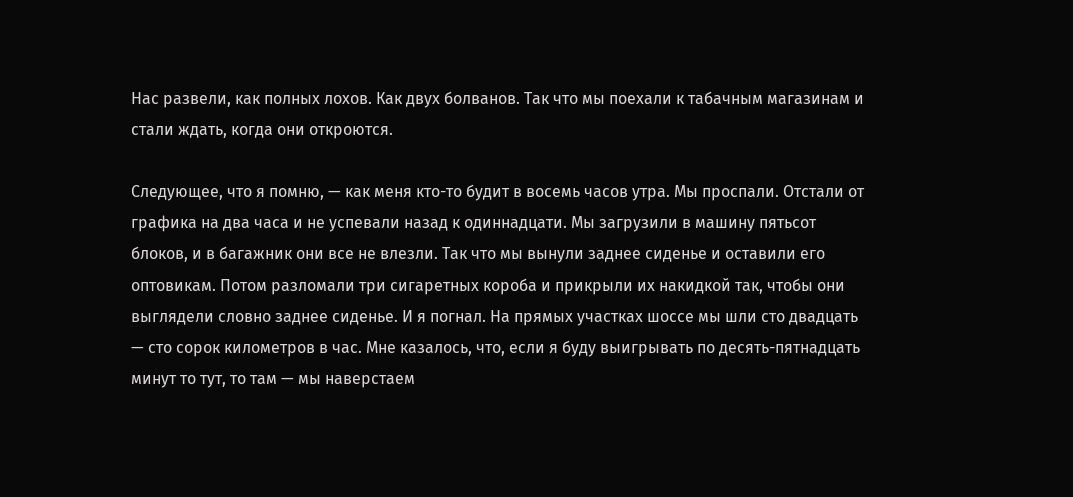Нас развели, как полных лохов. Как двух болванов. Так что мы поехали к табачным магазинам и стали ждать, когда они откроются.

Следующее, что я помню, — как меня кто-то будит в восемь часов утра. Мы проспали. Отстали от графика на два часа и не успевали назад к одиннадцати. Мы загрузили в машину пятьсот блоков, и в багажник они все не влезли. Так что мы вынули заднее сиденье и оставили его оптовикам. Потом разломали три сигаретных короба и прикрыли их накидкой так, чтобы они выглядели словно заднее сиденье. И я погнал. На прямых участках шоссе мы шли сто двадцать — сто сорок километров в час. Мне казалось, что, если я буду выигрывать по десять-пятнадцать минут то тут, то там — мы наверстаем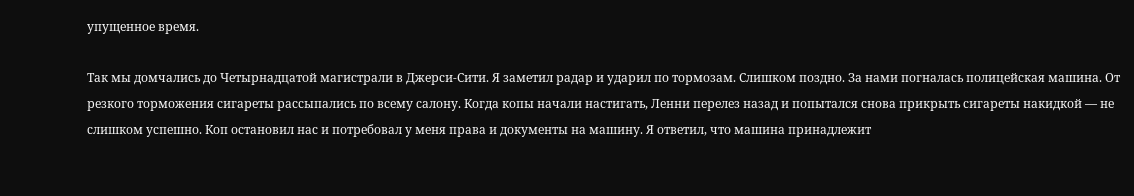упущенное время.

Так мы домчались до Четырнадцатой магистрали в Джерси-Сити. Я заметил радар и ударил по тормозам. Слишком поздно. За нами погналась полицейская машина. От резкого торможения сигареты рассыпались по всему салону. Когда копы начали настигать, Ленни перелез назад и попытался снова прикрыть сигареты накидкой — не слишком успешно. Коп остановил нас и потребовал у меня права и документы на машину. Я ответил, что машина принадлежит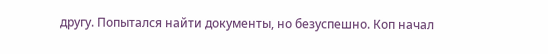другу. Попытался найти документы, но безуспешно. Коп начал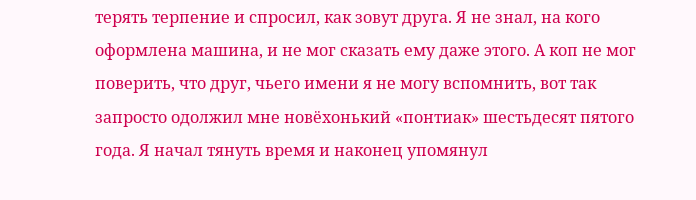терять терпение и спросил, как зовут друга. Я не знал, на кого оформлена машина, и не мог сказать ему даже этого. А коп не мог поверить, что друг, чьего имени я не могу вспомнить, вот так запросто одолжил мне новёхонький «понтиак» шестьдесят пятого года. Я начал тянуть время и наконец упомянул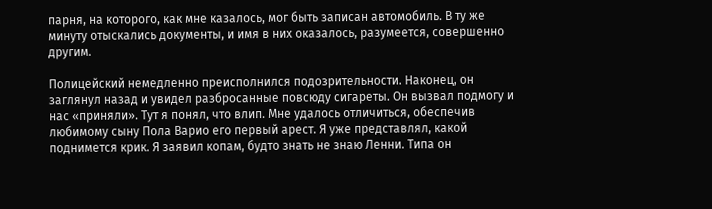парня, на которого, как мне казалось, мог быть записан автомобиль. В ту же минуту отыскались документы, и имя в них оказалось, разумеется, совершенно другим.

Полицейский немедленно преисполнился подозрительности. Наконец, он заглянул назад и увидел разбросанные повсюду сигареты. Он вызвал подмогу и нас «приняли». Тут я понял, что влип. Мне удалось отличиться, обеспечив любимому сыну Пола Варио его первый арест. Я уже представлял, какой поднимется крик. Я заявил копам, будто знать не знаю Ленни. Типа он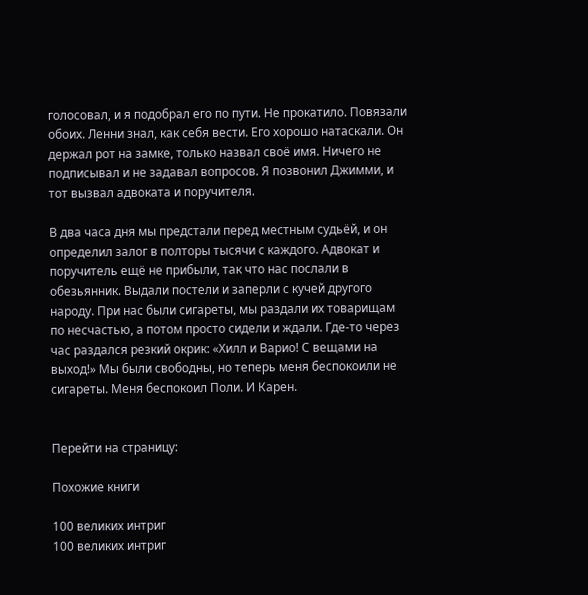голосовал, и я подобрал его по пути. Не прокатило. Повязали обоих. Ленни знал, как себя вести. Его хорошо натаскали. Он держал рот на замке, только назвал своё имя. Ничего не подписывал и не задавал вопросов. Я позвонил Джимми, и тот вызвал адвоката и поручителя.

В два часа дня мы предстали перед местным судьёй, и он определил залог в полторы тысячи с каждого. Адвокат и поручитель ещё не прибыли, так что нас послали в обезьянник. Выдали постели и заперли с кучей другого народу. При нас были сигареты, мы раздали их товарищам по несчастью, а потом просто сидели и ждали. Где-то через час раздался резкий окрик: «Хилл и Варио! С вещами на выход!» Мы были свободны, но теперь меня беспокоили не сигареты. Меня беспокоил Поли. И Карен.


Перейти на страницу:

Похожие книги

100 великих интриг
100 великих интриг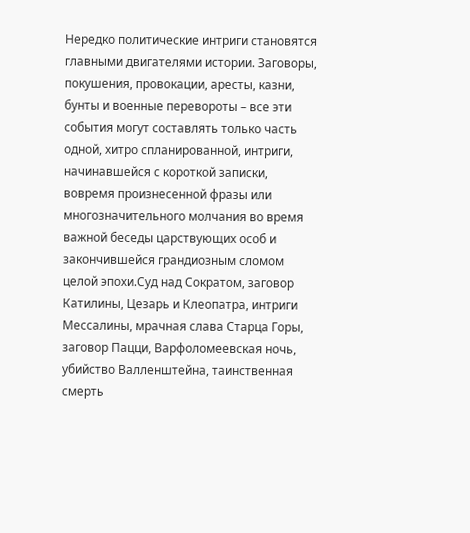Нередко политические интриги становятся главными двигателями истории. Заговоры, покушения, провокации, аресты, казни, бунты и военные перевороты – все эти события могут составлять только часть одной, хитро спланированной, интриги, начинавшейся с короткой записки, вовремя произнесенной фразы или многозначительного молчания во время важной беседы царствующих особ и закончившейся грандиозным сломом целой эпохи.Суд над Сократом, заговор Катилины, Цезарь и Клеопатра, интриги Мессалины, мрачная слава Старца Горы, заговор Пацци, Варфоломеевская ночь, убийство Валленштейна, таинственная смерть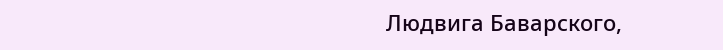Людвига Баварского,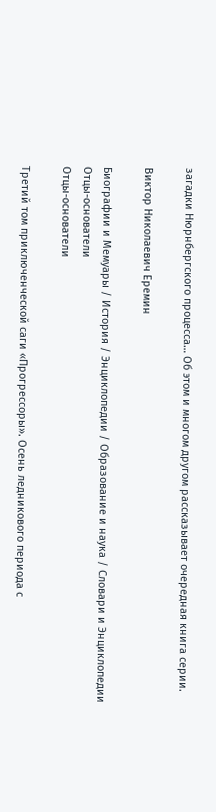загадки Нюрнбергского процесса… Об этом и многом другом рассказывает очередная книга серии.

Виктор Николаевич Еремин

Биографии и Мемуары / История / Энциклопедии / Образование и наука / Словари и Энциклопедии
Отцы-основатели
Отцы-основатели

Третий том приключенческой саги «Прогрессоры». Осень ледникового периода с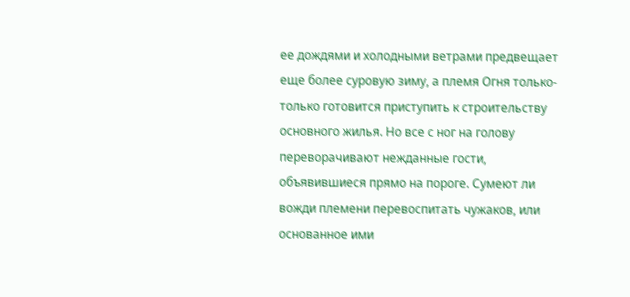ее дождями и холодными ветрами предвещает еще более суровую зиму, а племя Огня только-только готовится приступить к строительству основного жилья. Но все с ног на голову переворачивают нежданные гости, объявившиеся прямо на пороге. Сумеют ли вожди племени перевоспитать чужаков, или основанное ими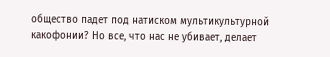общество падет под натиском мультикультурной какофонии? Но все, что нас не убивает, делает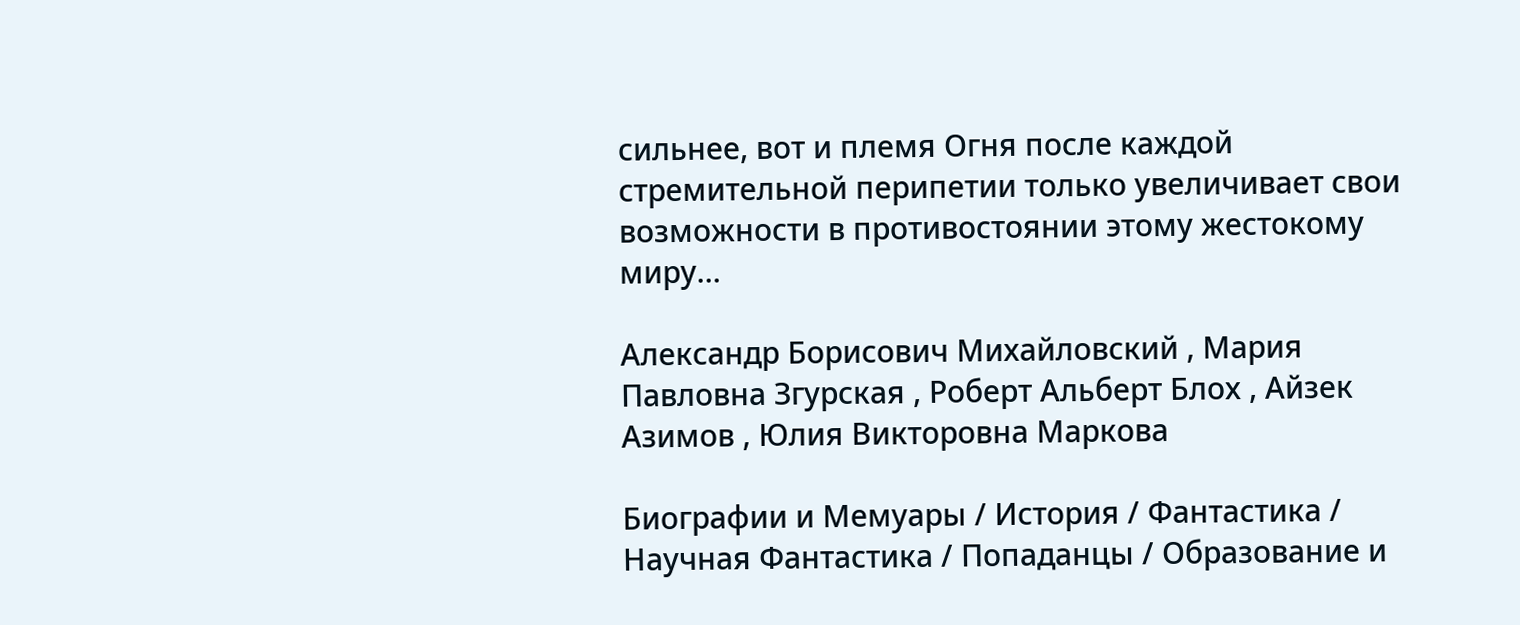сильнее, вот и племя Огня после каждой стремительной перипетии только увеличивает свои возможности в противостоянии этому жестокому миру…

Александр Борисович Михайловский , Мария Павловна Згурская , Роберт Альберт Блох , Айзек Азимов , Юлия Викторовна Маркова

Биографии и Мемуары / История / Фантастика / Научная Фантастика / Попаданцы / Образование и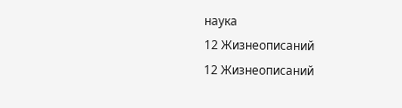наука
12 Жизнеописаний
12 Жизнеописаний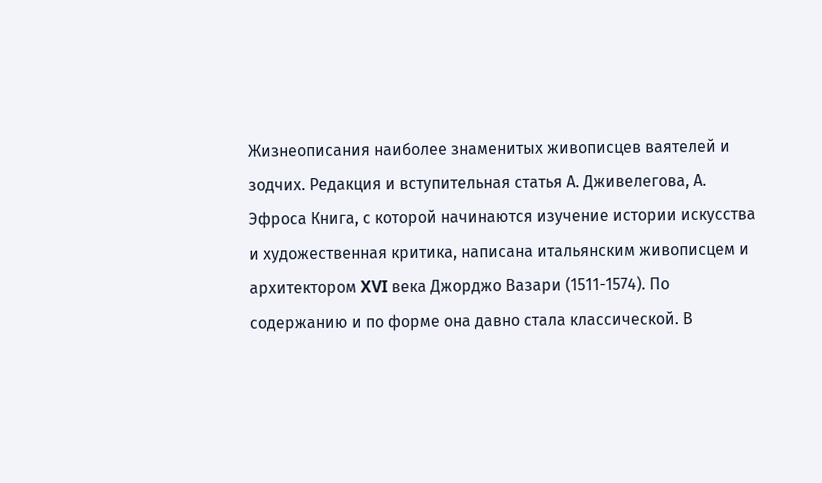Жизнеописания наиболее знаменитых живописцев ваятелей и зодчих. Редакция и вступительная статья А. Дживелегова, А. Эфроса Книга, с которой начинаются изучение истории искусства и художественная критика, написана итальянским живописцем и архитектором XVI века Джорджо Вазари (1511-1574). По содержанию и по форме она давно стала классической. В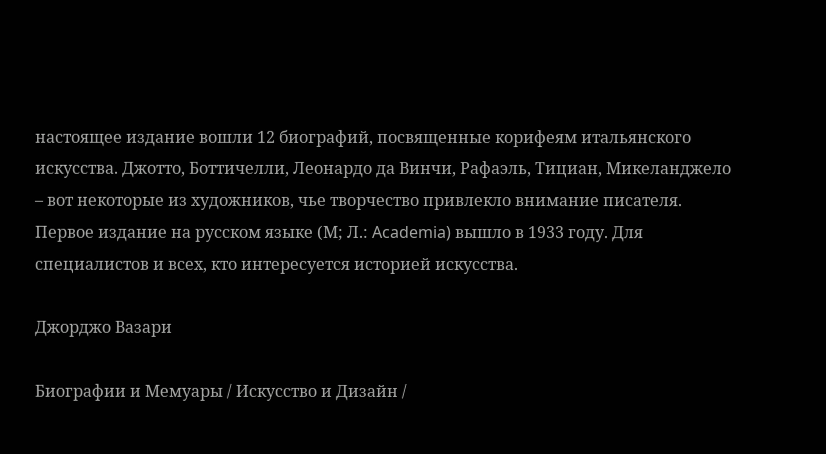настоящее издание вошли 12 биографий, посвященные корифеям итальянского искусства. Джотто, Боттичелли, Леонардо да Винчи, Рафаэль, Тициан, Микеланджело – вот некоторые из художников, чье творчество привлекло внимание писателя. Первое издание на русском языке (М; Л.: Academia) вышло в 1933 году. Для специалистов и всех, кто интересуется историей искусства.

Джорджо Вазари

Биографии и Мемуары / Искусство и Дизайн /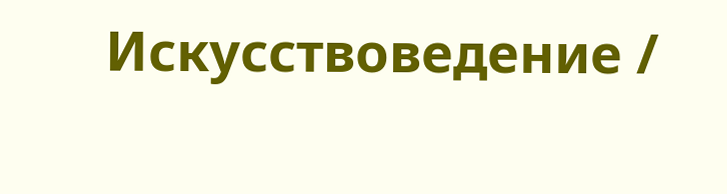Искусствоведение /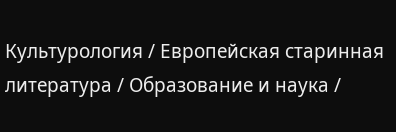Культурология / Европейская старинная литература / Образование и наука /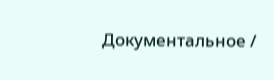Документальное /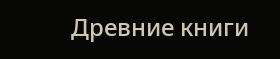Древние книги